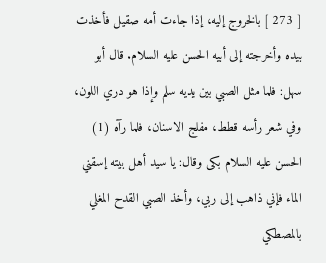[ 273 ] بالخروج إليه، إذا جاءت أمه صقيل فأخذت بيده وأخرجته إلى أبيه الحسن عليه السلام. قال أبو سهل: فلما مثل الصبي بين يديه سلم وإذا هو دري اللون، وفي شعر رأسه قطط، مفلج الاسنان، فلما رآه (1) الحسن عليه السلام بكى وقال: يا سيد أهل بيته إسقني الماء فإني ذاهب إلى ربي، وأخذ الصبي القدح المغلي بالمصطكي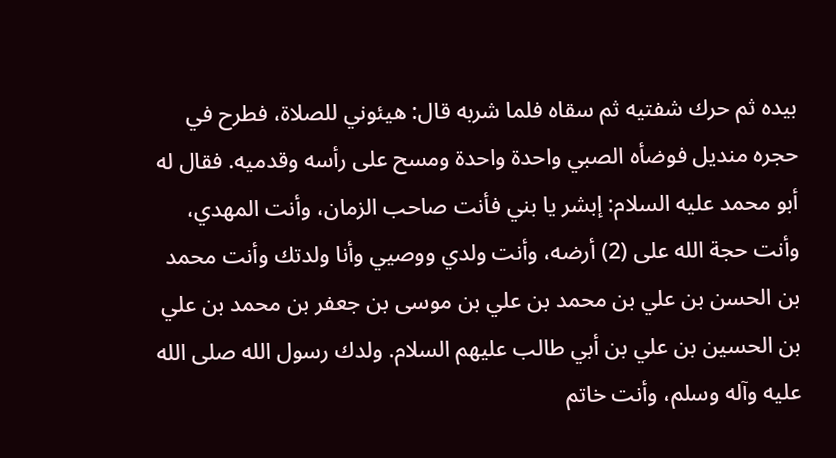بيده ثم حرك شفتيه ثم سقاه فلما شربه قال: هيئوني للصلاة، فطرح في حجره منديل فوضأه الصبي واحدة واحدة ومسح على رأسه وقدميه. فقال له أبو محمد عليه السلام: إبشر يا بني فأنت صاحب الزمان، وأنت المهدي، وأنت حجة الله على (2) أرضه، وأنت ولدي ووصيي وأنا ولدتك وأنت محمد بن الحسن بن علي بن محمد بن علي بن موسى بن جعفر بن محمد بن علي بن الحسين بن علي بن أبي طالب عليهم السلام. ولدك رسول الله صلى الله عليه وآله وسلم، وأنت خاتم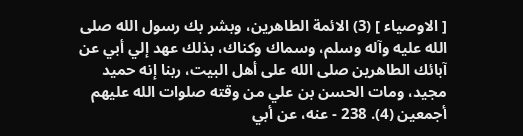[ الاوصياء ] (3) الائمة الطاهرين، وبشر بك رسول الله صلى الله عليه وآله وسلم، وسماك وكناك، بذلك عهد إلي أبي عن آبائك الطاهرين صلى الله على أهل البيت، ربنا إنه حميد مجيد، ومات الحسن بن علي من وقته صلوات الله عليهم أجمعين (4). 238 - عنه، عن أبي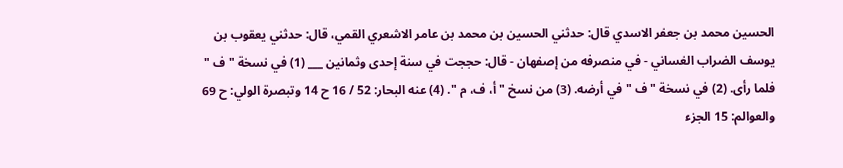الحسين محمد بن جعفر الاسدي قال: حدثني الحسين بن محمد بن عامر الاشعري القمي، قال: حدثني يعقوب بن يوسف الضراب الغساني - في منصرفه من إصفهان - قال: حججت في سنة إحدى وثمانين ___ (1) في نسخة " ف " فلما رأى. (2) في نسخة " ف " في أرضه. (3) من نسخ " أ، ف، م ". (4) عنه البحار: 52 / 16 ح 14 وتبصرة الولي: ح 69 والعوالم: 15 الجزء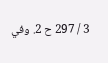3 / 297 ح 2. وفي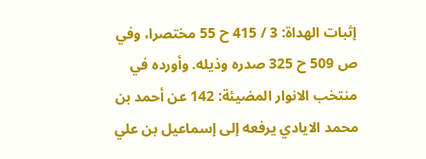إثبات الهداة: 3 / 415 ح 55 مختصرا، وفي ص 509 ح 325 صدره وذيله. وأورده في منتخب الانوار المضيئة: 142 عن أحمد بن محمد الايادي يرفعه إلى إسماعيل بن علي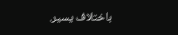باختلاف يسير.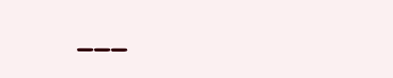___